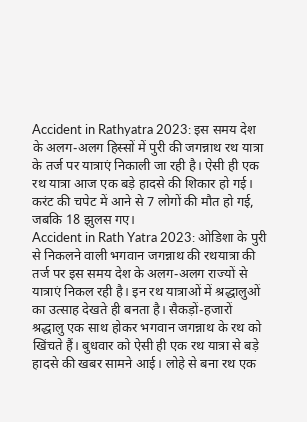Accident in Rathyatra 2023: इस समय देश के अलग-अलग हिस्सों में पुरी की जगन्नाथ रथ यात्रा के तर्ज पर यात्राएं निकाली जा रही है। ऐसी ही एक रथ यात्रा आज एक बड़े हादसे की शिकार हो गई। करंट की चपेट में आने से 7 लोगों की मौत हो गई, जबकि 18 झुलस गए।
Accident in Rath Yatra 2023: ओडिशा के पुरी से निकलने वाली भगवान जगन्नाथ की रथयात्रा की तर्ज पर इस समय देश के अलग-अलग राज्यों से यात्राएं निकल रही है। इन रथ यात्राओं में श्रद्धालुओं का उत्साह देखते ही बनता है। सैकड़ों-हजारों श्रद्धालु एक साथ होकर भगवान जगन्नाथ के रथ को खिंचते हैं। बुधवार को ऐसी ही एक रथ यात्रा से बड़े हादसे की खबर सामने आई। लोहे से बना रथ एक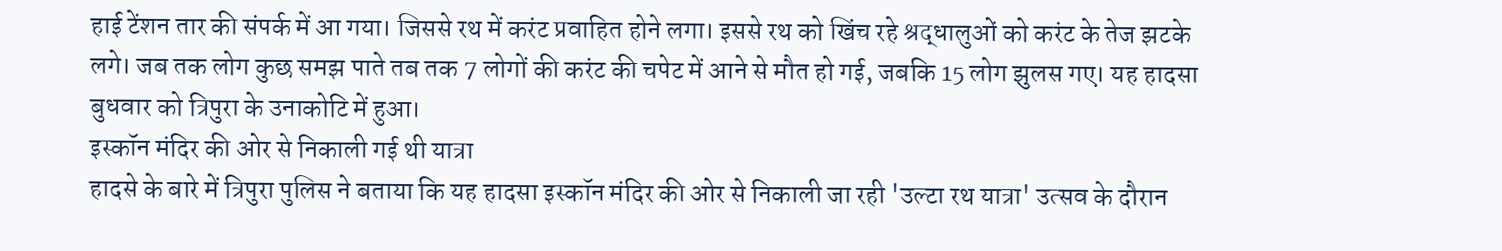हाई टेंशन तार की संपर्क में आ गया। जिससे रथ में करंट प्रवाहित होने लगा। इससे रथ को खिंच रहे श्रद्धालुओं को करंट के तेज झटके लगे। जब तक लोग कुछ समझ पाते तब तक 7 लोगों की करंट की चपेट में आने से मौत हो गई, जबकि 15 लोग झुलस गए। यह हादसा बुधवार को त्रिपुरा के उनाकोटि में हुआ।
इस्कॉन मंदिर की ओर से निकाली गई थी यात्रा
हादसे के बारे में त्रिपुरा पुलिस ने बताया कि यह हादसा इस्कॉन मंदिर की ओर से निकाली जा रही 'उल्टा रथ यात्रा' उत्सव के दौरान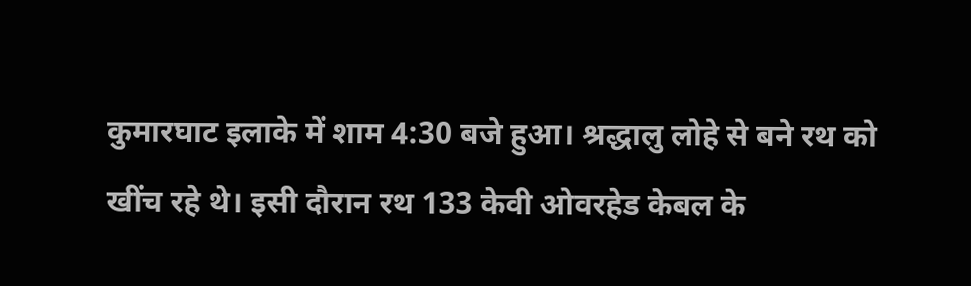कुमारघाट इलाके में शाम 4:30 बजे हुआ। श्रद्धालु लोहे से बने रथ को खींच रहे थे। इसी दौरान रथ 133 केवी ओवरहेड केबल के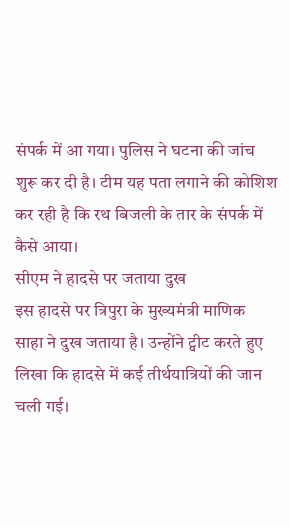संपर्क में आ गया। पुलिस ने घटना की जांच शुरू कर दी है। टीम यह पता लगाने की कोशिश कर रही है कि रथ बिजली के तार के संपर्क में कैसे आया।
सीएम ने हादसे पर जताया दुख
इस हादसे पर त्रिपुरा के मुख्यमंत्री माणिक साहा ने दुख जताया है। उन्होंने ट्वीट करते हुए लिखा कि हादसे में कई तीर्थयात्रियों की जान चली गई।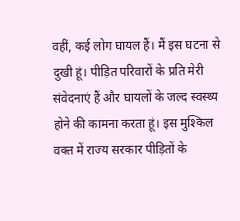वहीं, कई लोग घायल हैं। मैं इस घटना से दुखी हूं। पीड़ित परिवारों के प्रति मेरी संवेदनाएं हैं और घायलों के जल्द स्वस्थ्य होने की कामना करता हूं। इस मुश्किल वक्त में राज्य सरकार पीड़ितों के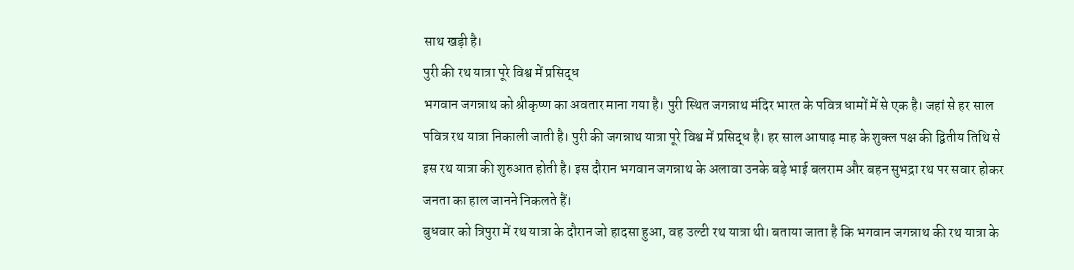साथ खड़ी है।
पुरी की रथ यात्रा पूरे विश्व में प्रसिद्ध
भगवान जगन्नाथ को श्रीकृष्ण का अवतार माना गया है। पुरी स्थित जगन्नाथ मंदिर भारत के पवित्र धामों में से एक है। जहां से हर साल पवित्र रथ यात्रा निकाली जाती है। पुरी की जगन्नाथ यात्रा पूरे विश्व में प्रसिद्ध है। हर साल आषाढ़ माह के शुक्ल पक्ष की द्वितीय तिथि से इस रथ यात्रा की शुरुआत होती है। इस दौरान भगवान जगन्नाथ के अलावा उनके बड़े भाई बलराम और बहन सुभद्रा रथ पर सवार होकर जनता का हाल जानने निकलते हैं।
बुधवार को त्रिपुरा में रथ यात्रा के दौरान जो हादसा हुआ, वह उल्टी रथ यात्रा थी। बताया जाता है कि भगवान जगन्नाथ की रथ यात्रा के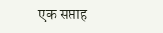एक सप्ताह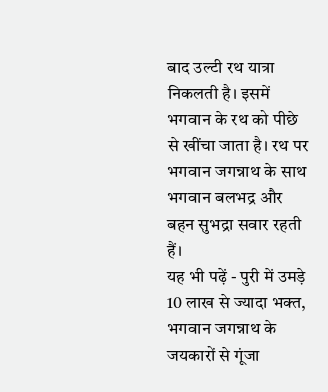बाद उल्टी रथ यात्रा निकलती है। इसमें भगवान के रथ को पीछे से खींचा जाता है। रथ पर भगवान जगन्नाथ के साथ भगवान बलभद्र और बहन सुभद्रा सवार रहती हैं।
यह भी पढ़ें - पुरी में उमड़े 10 लाख से ज्यादा भक्त, भगवान जगन्नाथ के जयकारों से गूंजा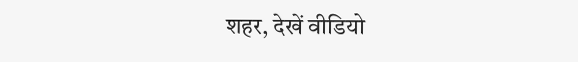शहर, देखें वीडियो